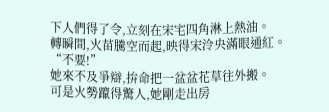下人們得了令,立刻在宋宅四角淋上熱油。
轉瞬間,火苗騰空而起,映得宋泠央滿眼通紅。
“不要!”
她來不及爭辯,拚命把一盆盆花草往外搬。
可是火勢躥得驚人,她剛走出房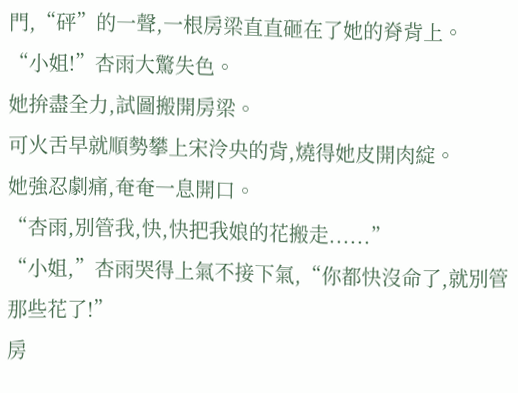門,“砰”的一聲,一根房梁直直砸在了她的脊背上。
“小姐!”杏雨大驚失色。
她拚盡全力,試圖搬開房梁。
可火舌早就順勢攀上宋泠央的背,燒得她皮開肉綻。
她強忍劇痛,奄奄一息開口。
“杏雨,別管我,快,快把我娘的花搬走......”
“小姐,”杏雨哭得上氣不接下氣,“你都快沒命了,就別管那些花了!”
房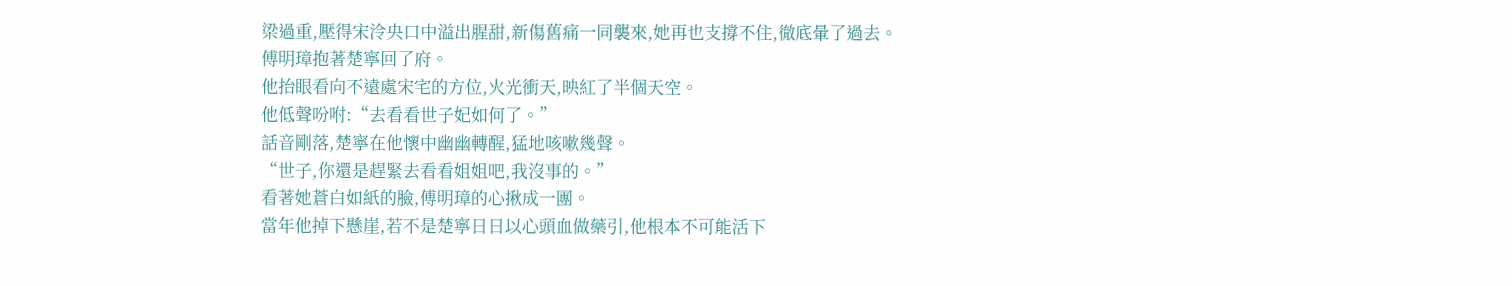梁過重,壓得宋泠央口中溢出腥甜,新傷舊痛一同襲來,她再也支撐不住,徹底暈了過去。
傅明璋抱著楚寧回了府。
他抬眼看向不遠處宋宅的方位,火光衝天,映紅了半個天空。
他低聲吩咐:“去看看世子妃如何了。”
話音剛落,楚寧在他懷中幽幽轉醒,猛地咳嗽幾聲。
“世子,你還是趕緊去看看姐姐吧,我沒事的。”
看著她蒼白如紙的臉,傅明璋的心揪成一團。
當年他掉下懸崖,若不是楚寧日日以心頭血做藥引,他根本不可能活下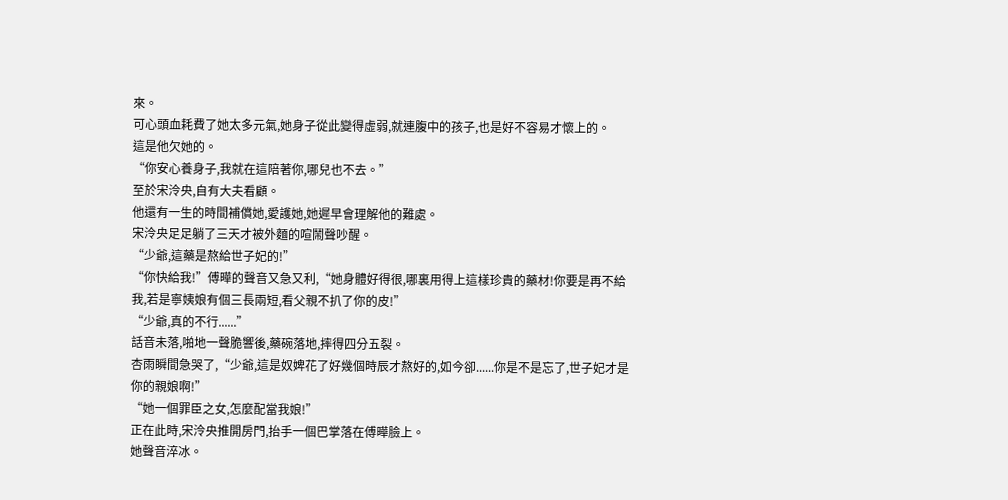來。
可心頭血耗費了她太多元氣,她身子從此變得虛弱,就連腹中的孩子,也是好不容易才懷上的。
這是他欠她的。
“你安心養身子,我就在這陪著你,哪兒也不去。”
至於宋泠央,自有大夫看顧。
他還有一生的時間補償她,愛護她,她遲早會理解他的難處。
宋泠央足足躺了三天才被外麵的喧鬧聲吵醒。
“少爺,這藥是熬給世子妃的!”
“你快給我!”傅曄的聲音又急又利,“她身體好得很,哪裏用得上這樣珍貴的藥材!你要是再不給我,若是寧姨娘有個三長兩短,看父親不扒了你的皮!”
“少爺,真的不行......”
話音未落,啪地一聲脆響後,藥碗落地,摔得四分五裂。
杏雨瞬間急哭了,“少爺,這是奴婢花了好幾個時辰才熬好的,如今卻......你是不是忘了,世子妃才是你的親娘啊!”
“她一個罪臣之女,怎麼配當我娘!”
正在此時,宋泠央推開房門,抬手一個巴掌落在傅曄臉上。
她聲音淬冰。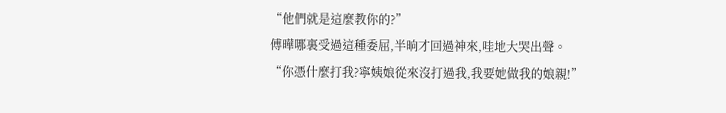“他們就是這麼教你的?”
傅曄哪裏受過這種委屈,半晌才回過神來,哇地大哭出聲。
“你憑什麼打我?寧姨娘從來沒打過我,我要她做我的娘親!”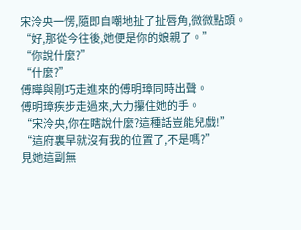宋泠央一愣,隨即自嘲地扯了扯唇角,微微點頭。
“好,那從今往後,她便是你的娘親了。”
“你說什麼?”
“什麼?”
傅曄與剛巧走進來的傅明璋同時出聲。
傅明璋疾步走過來,大力攥住她的手。
“宋泠央,你在瞎說什麼?這種話豈能兒戲!”
“這府裏早就沒有我的位置了,不是嗎?”
見她這副無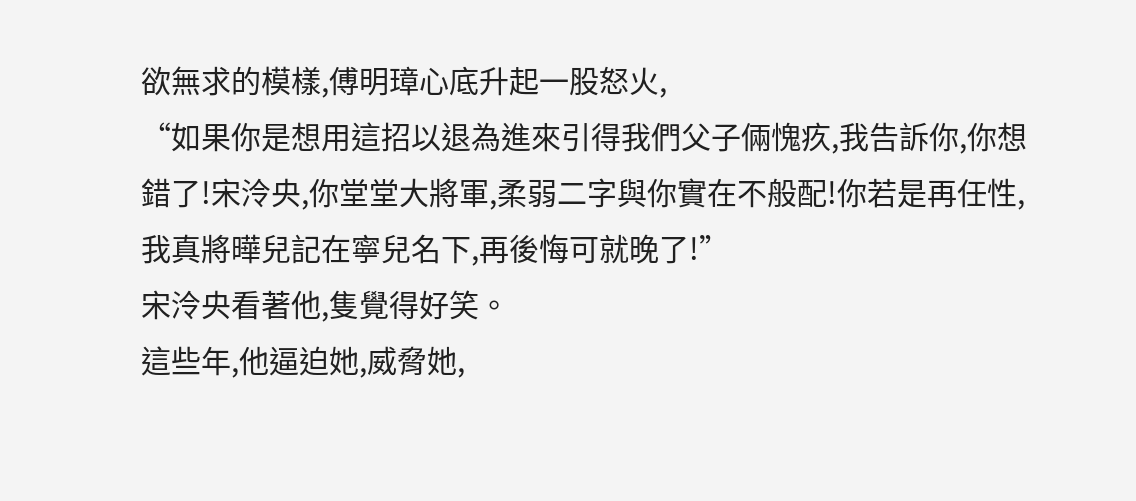欲無求的模樣,傅明璋心底升起一股怒火,
“如果你是想用這招以退為進來引得我們父子倆愧疚,我告訴你,你想錯了!宋泠央,你堂堂大將軍,柔弱二字與你實在不般配!你若是再任性,我真將曄兒記在寧兒名下,再後悔可就晚了!”
宋泠央看著他,隻覺得好笑。
這些年,他逼迫她,威脅她,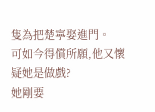隻為把楚寧娶進門。
可如今得償所願,他又懷疑她是做戲?
她剛要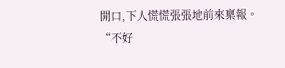開口,下人慌慌張張地前來稟報。
“不好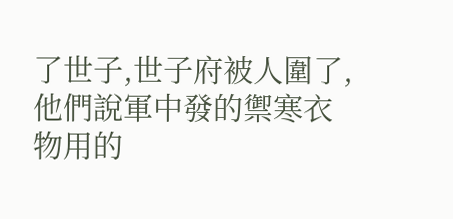了世子,世子府被人圍了,他們說軍中發的禦寒衣物用的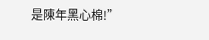是陳年黑心棉!”